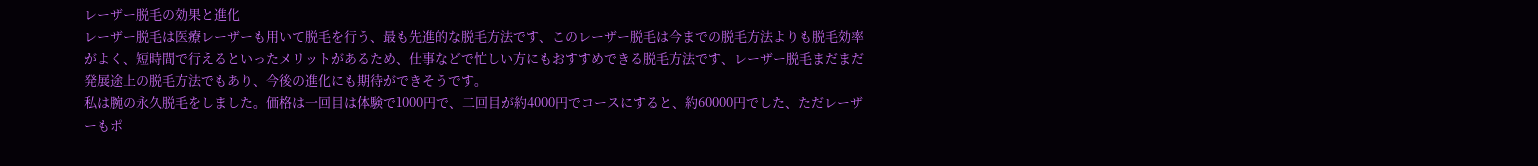レーザー脱毛の効果と進化
レーザー脱毛は医療レーザーも用いて脱毛を行う、最も先進的な脱毛方法です、このレーザー脱毛は今までの脱毛方法よりも脱毛効率がよく、短時間で行えるといったメリットがあるため、仕事などで忙しい方にもおすすめできる脱毛方法です、レーザー脱毛まだまだ発展途上の脱毛方法でもあり、今後の進化にも期待ができそうです。
私は腕の永久脱毛をしました。価格は一回目は体験で1000円で、二回目が約4000円でコースにすると、約60000円でした、ただレーザーもポ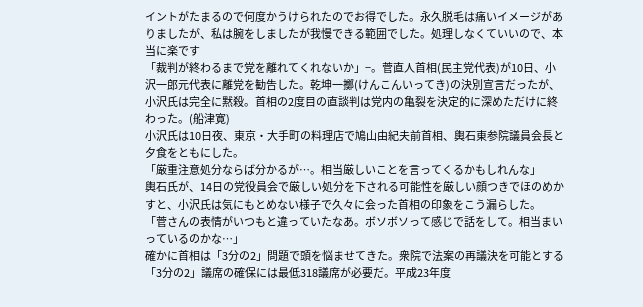イントがたまるので何度かうけられたのでお得でした。永久脱毛は痛いイメージがありましたが、私は腕をしましたが我慢できる範囲でした。処理しなくていいので、本当に楽です
「裁判が終わるまで党を離れてくれないか」−。菅直人首相(民主党代表)が10日、小沢一郎元代表に離党を勧告した。乾坤一擲(けんこんいってき)の決別宣言だったが、小沢氏は完全に黙殺。首相の2度目の直談判は党内の亀裂を決定的に深めただけに終わった。(船津寛)
小沢氏は10日夜、東京・大手町の料理店で鳩山由紀夫前首相、輿石東参院議員会長と夕食をともにした。
「厳重注意処分ならば分かるが…。相当厳しいことを言ってくるかもしれんな」
輿石氏が、14日の党役員会で厳しい処分を下される可能性を厳しい顔つきでほのめかすと、小沢氏は気にもとめない様子で久々に会った首相の印象をこう漏らした。
「菅さんの表情がいつもと違っていたなあ。ボソボソって感じで話をして。相当まいっているのかな…」
確かに首相は「3分の2」問題で頭を悩ませてきた。衆院で法案の再議決を可能とする「3分の2」議席の確保には最低318議席が必要だ。平成23年度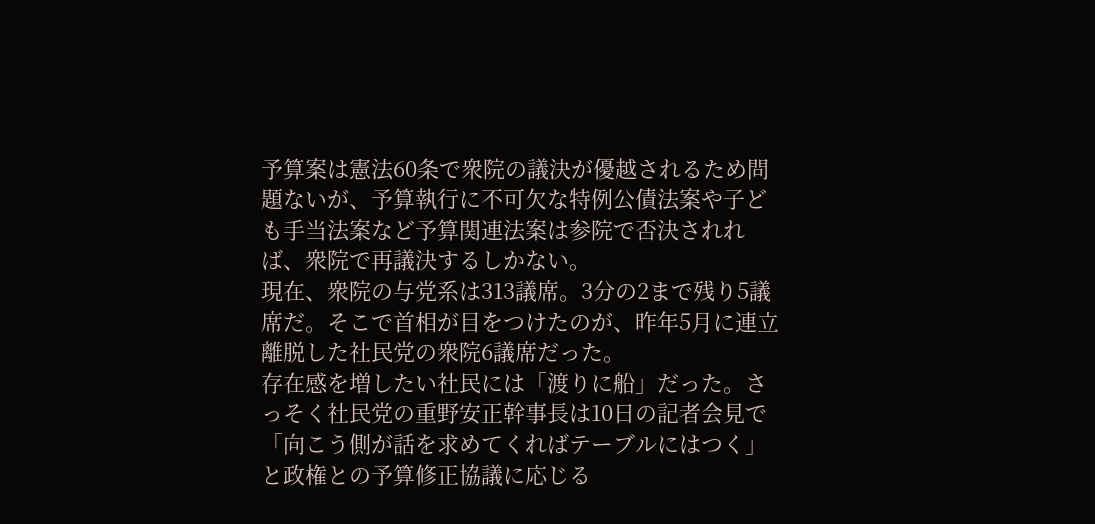予算案は憲法60条で衆院の議決が優越されるため問題ないが、予算執行に不可欠な特例公債法案や子ども手当法案など予算関連法案は参院で否決されれば、衆院で再議決するしかない。
現在、衆院の与党系は313議席。3分の2まで残り5議席だ。そこで首相が目をつけたのが、昨年5月に連立離脱した社民党の衆院6議席だった。
存在感を増したい社民には「渡りに船」だった。さっそく社民党の重野安正幹事長は10日の記者会見で「向こう側が話を求めてくればテーブルにはつく」と政権との予算修正協議に応じる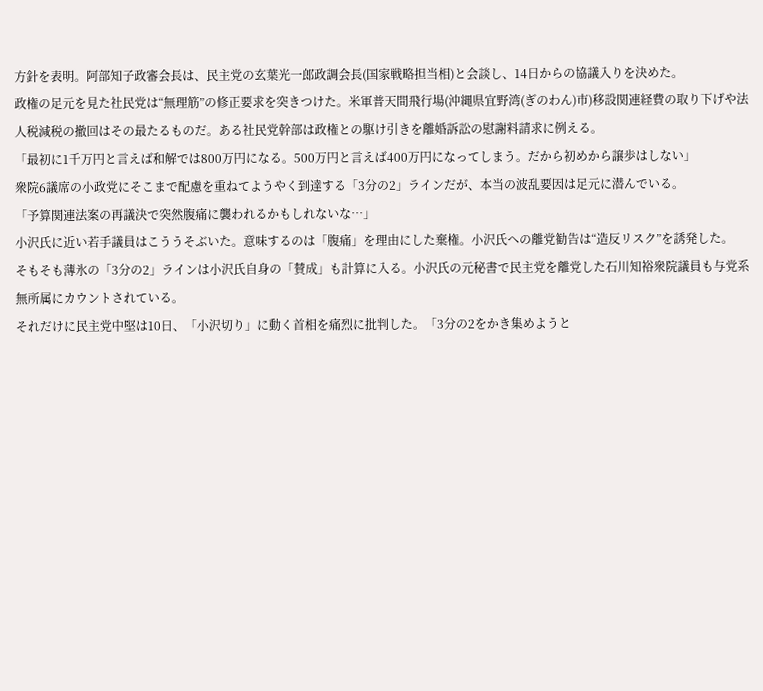方針を表明。阿部知子政審会長は、民主党の玄葉光一郎政調会長(国家戦略担当相)と会談し、14日からの協議入りを決めた。
政権の足元を見た社民党は“無理筋”の修正要求を突きつけた。米軍普天間飛行場(沖縄県宜野湾(ぎのわん)市)移設関連経費の取り下げや法人税減税の撤回はその最たるものだ。ある社民党幹部は政権との駆け引きを離婚訴訟の慰謝料請求に例える。
「最初に1千万円と言えば和解では800万円になる。500万円と言えば400万円になってしまう。だから初めから譲歩はしない」
衆院6議席の小政党にそこまで配慮を重ねてようやく到達する「3分の2」ラインだが、本当の波乱要因は足元に潜んでいる。
「予算関連法案の再議決で突然腹痛に襲われるかもしれないな…」
小沢氏に近い若手議員はこううそぶいた。意味するのは「腹痛」を理由にした棄権。小沢氏への離党勧告は“造反リスク”を誘発した。
そもそも薄氷の「3分の2」ラインは小沢氏自身の「賛成」も計算に入る。小沢氏の元秘書で民主党を離党した石川知裕衆院議員も与党系無所属にカウントされている。
それだけに民主党中堅は10日、「小沢切り」に動く首相を痛烈に批判した。「3分の2をかき集めようと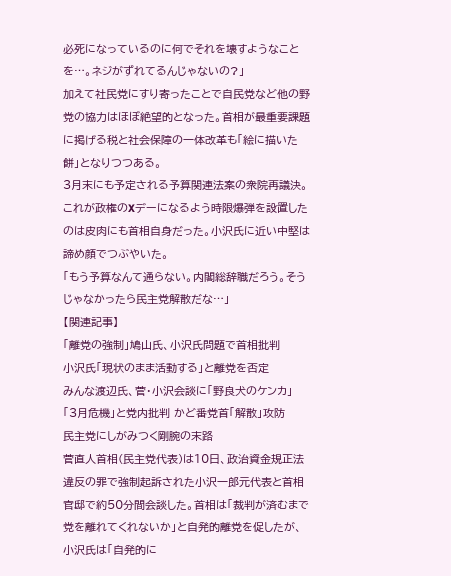必死になっているのに何でそれを壊すようなことを…。ネジがずれてるんじゃないの?」
加えて社民党にすり寄ったことで自民党など他の野党の協力はほぼ絶望的となった。首相が最重要課題に掲げる税と社会保障の一体改革も「絵に描いた餅」となりつつある。
3月末にも予定される予算関連法案の衆院再議決。これが政権のXデーになるよう時限爆弾を設置したのは皮肉にも首相自身だった。小沢氏に近い中堅は諦め顔でつぶやいた。
「もう予算なんて通らない。内閣総辞職だろう。そうじゃなかったら民主党解散だな…」
【関連記事】
「離党の強制」鳩山氏、小沢氏問題で首相批判
小沢氏「現状のまま活動する」と離党を否定
みんな渡辺氏、菅・小沢会談に「野良犬のケンカ」
「3月危機」と党内批判 かど番党首「解散」攻防
民主党にしがみつく剛腕の末路
菅直人首相(民主党代表)は10日、政治資金規正法違反の罪で強制起訴された小沢一郎元代表と首相官邸で約50分間会談した。首相は「裁判が済むまで党を離れてくれないか」と自発的離党を促したが、小沢氏は「自発的に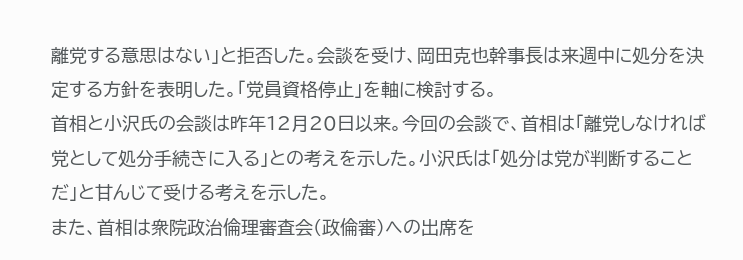離党する意思はない」と拒否した。会談を受け、岡田克也幹事長は来週中に処分を決定する方針を表明した。「党員資格停止」を軸に検討する。
首相と小沢氏の会談は昨年12月20日以来。今回の会談で、首相は「離党しなければ党として処分手続きに入る」との考えを示した。小沢氏は「処分は党が判断することだ」と甘んじて受ける考えを示した。
また、首相は衆院政治倫理審査会(政倫審)への出席を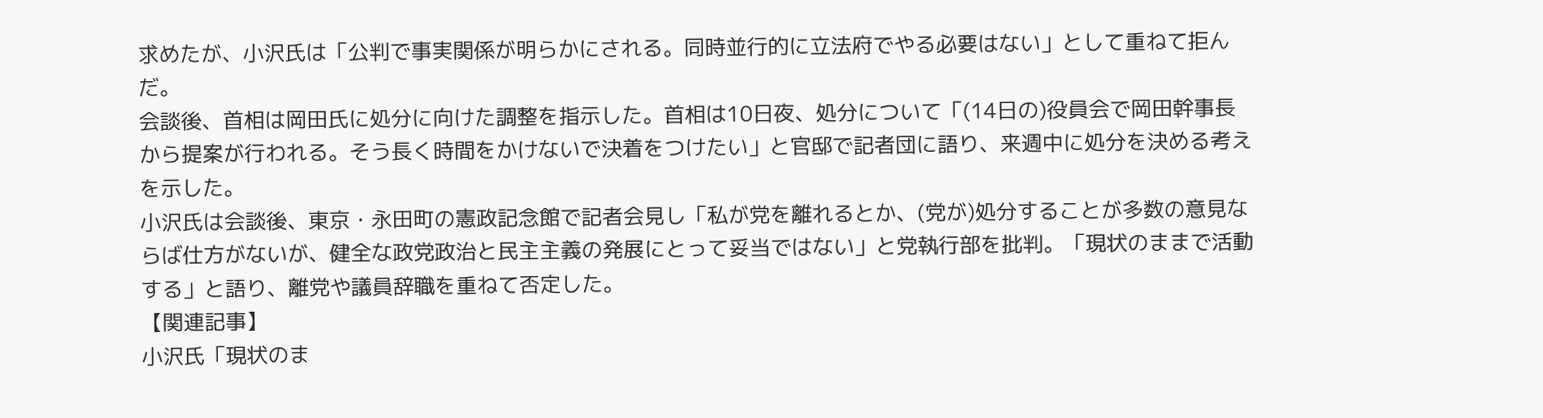求めたが、小沢氏は「公判で事実関係が明らかにされる。同時並行的に立法府でやる必要はない」として重ねて拒んだ。
会談後、首相は岡田氏に処分に向けた調整を指示した。首相は10日夜、処分について「(14日の)役員会で岡田幹事長から提案が行われる。そう長く時間をかけないで決着をつけたい」と官邸で記者団に語り、来週中に処分を決める考えを示した。
小沢氏は会談後、東京・永田町の憲政記念館で記者会見し「私が党を離れるとか、(党が)処分することが多数の意見ならば仕方がないが、健全な政党政治と民主主義の発展にとって妥当ではない」と党執行部を批判。「現状のままで活動する」と語り、離党や議員辞職を重ねて否定した。
【関連記事】
小沢氏「現状のま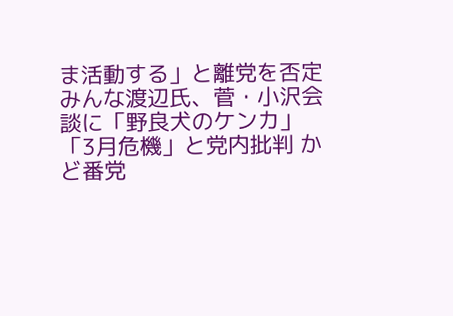ま活動する」と離党を否定
みんな渡辺氏、菅・小沢会談に「野良犬のケンカ」
「3月危機」と党内批判 かど番党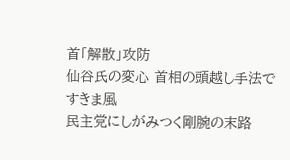首「解散」攻防
仙谷氏の変心 首相の頭越し手法ですきま風
民主党にしがみつく剛腕の末路